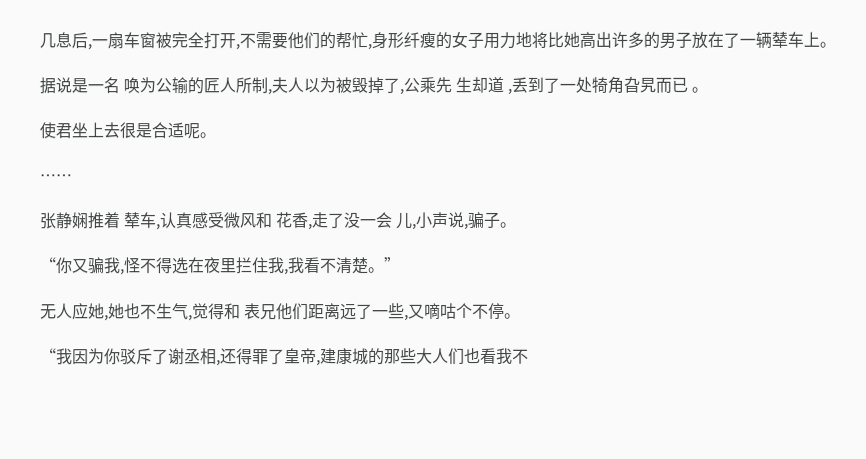几息后,一扇车窗被完全打开,不需要他们的帮忙,身形纤瘦的女子用力地将比她高出许多的男子放在了一辆辇车上。

据说是一名 唤为公输的匠人所制,夫人以为被毁掉了,公乘先 生却道 ,丢到了一处犄角旮旯而已 。

使君坐上去很是合适呢。

……

张静娴推着 辇车,认真感受微风和 花香,走了没一会 儿,小声说,骗子。

“你又骗我,怪不得选在夜里拦住我,我看不清楚。”

无人应她,她也不生气,觉得和 表兄他们距离远了一些,又嘀咕个不停。

“我因为你驳斥了谢丞相,还得罪了皇帝,建康城的那些大人们也看我不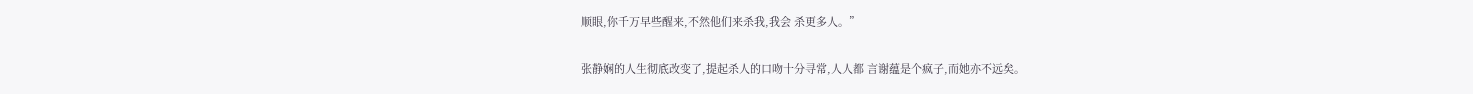顺眼,你千万早些醒来,不然他们来杀我,我会 杀更多人。”

张静娴的人生彻底改变了,提起杀人的口吻十分寻常,人人都 言谢蕴是个疯子,而她亦不远矣。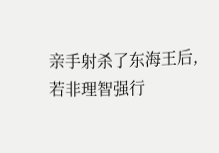亲手射杀了东海王后,若非理智强行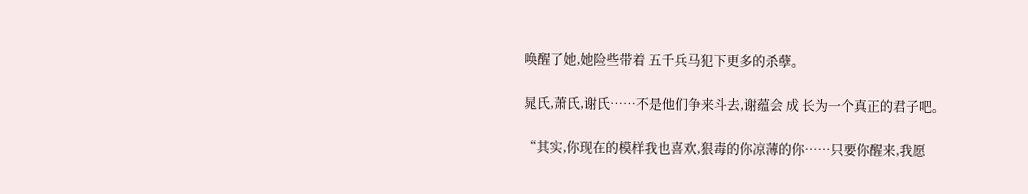唤醒了她,她险些带着 五千兵马犯下更多的杀孽。

晁氏,萧氏,谢氏……不是他们争来斗去,谢蕴会 成 长为一个真正的君子吧。

“其实,你现在的模样我也喜欢,狠毒的你凉薄的你……只要你醒来,我愿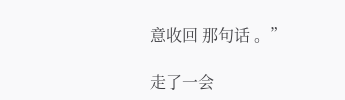意收回 那句话 。”

走了一会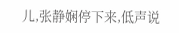儿,张静娴停下来,低声说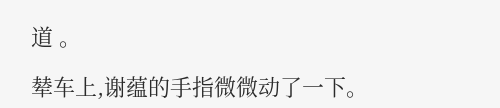道 。

辇车上,谢蕴的手指微微动了一下。